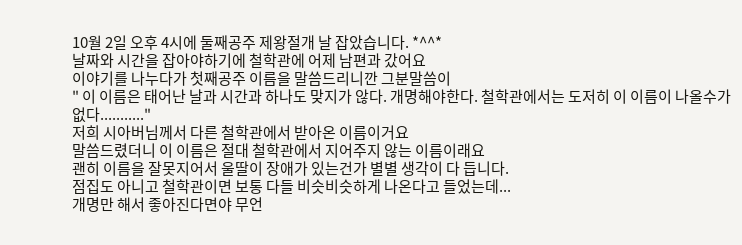10월 2일 오후 4시에 둘째공주 제왕절개 날 잡았습니다. *^^*
날짜와 시간을 잡아야하기에 철학관에 어제 남편과 갔어요
이야기를 나누다가 첫째공주 이름을 말씀드리니깐 그분말씀이
" 이 이름은 태어난 날과 시간과 하나도 맞지가 않다. 개명해야한다. 철학관에서는 도저히 이 이름이 나올수가 없다..........."
저희 시아버님께서 다른 철학관에서 받아온 이름이거요
말씀드렸더니 이 이름은 절대 철학관에서 지어주지 않는 이름이래요
괜히 이름을 잘못지어서 울딸이 장애가 있는건가 별별 생각이 다 듭니다.
점집도 아니고 철학관이면 보통 다들 비슷비슷하게 나온다고 들었는데...
개명만 해서 좋아진다면야 무언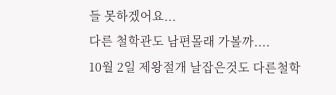들 못하겠어요...
다른 철학관도 남편몰래 가볼까....
10월 2일 제왕절개 날잡은것도 다른철학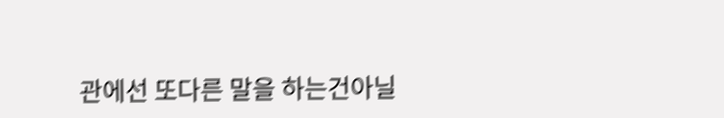관에선 또다른 말을 하는건아닐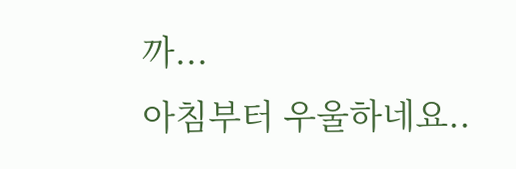까...
아침부터 우울하네요..